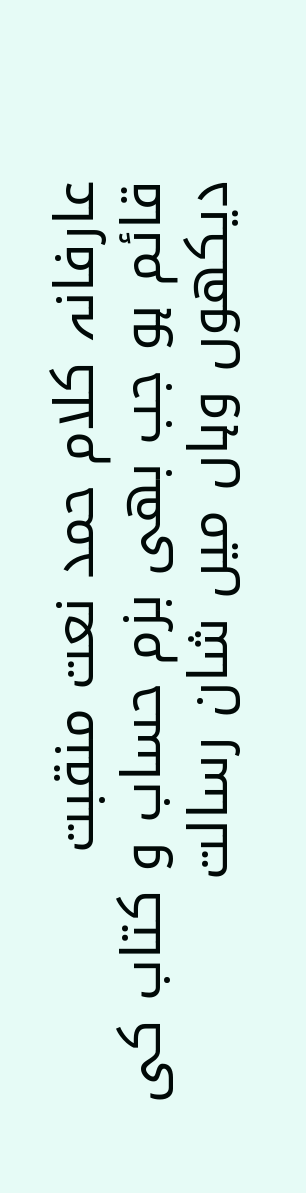عارفانہ کلام حمد نعت منقبت
قائم ہو جب بھی بزم حساب و کتاب کی
دیکھوں وہاں میں شان رسالت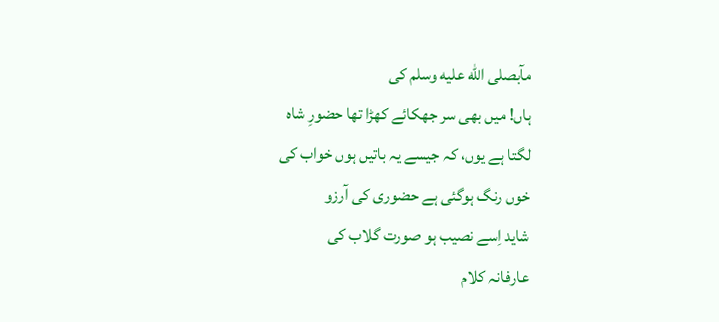مآبصلى الله عليه وسلم کی
ہاں! میں بھی سر جھکائے کھڑا تھا حضورِ شاہ
لگتا ہے یوں، کہ جیسے یہ باتیں ہوں خواب کی
خوں رنگ ہوگئی ہے حضوری کی آرزو
شاید اِسے نصیب ہو صورت گلاب کی
عارفانہ کلام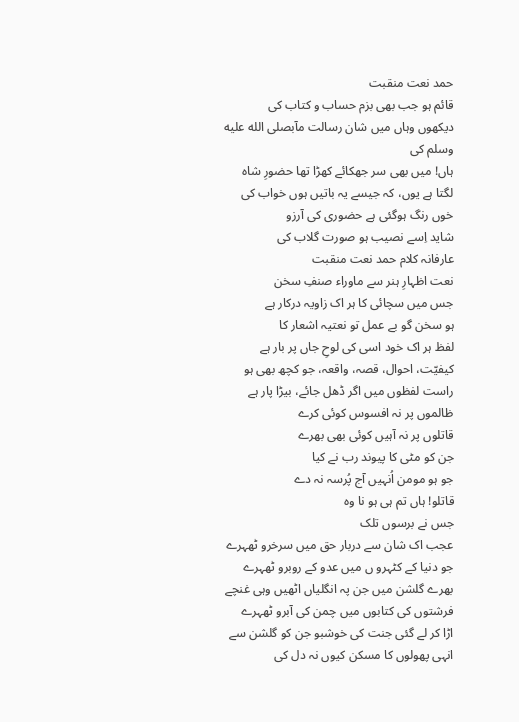حمد نعت منقبت
قائم ہو جب بھی بزم حساب و کتاب کی
دیکھوں وہاں میں شان رسالت مآبصلى الله عليه وسلم کی
ہاں! میں بھی سر جھکائے کھڑا تھا حضورِ شاہ
لگتا ہے یوں، کہ جیسے یہ باتیں ہوں خواب کی
خوں رنگ ہوگئی ہے حضوری کی آرزو
شاید اِسے نصیب ہو صورت گلاب کی
عارفانہ کلام حمد نعت منقبت
نعت اظہارِ ہنر سے ماوراء صنفِ سخن
جس میں سچائی کا ہر اک زاویہ درکار ہے
ہو سخن گو بے عمل تو نعتیہ اشعار کا
لفظ ہر اک خود اسی کی لوحِ جاں پر بار ہے
کیفیّت، احوال، قصہ، واقعہ، جو کچھ بھی ہو
راست لفظوں میں اگر ڈھل جائے، بیڑا پار ہے
ظالموں پر نہ افسوس کوئی کرے
قاتلوں پر نہ آہیں کوئی بھی بھرے
جن کو مٹی کا پیوند رب نے کیا
جو ہو مومن اُنہیں آج پُرسہ نہ دے
قاتلو! ہاں تم ہی ہو نا وہ
جس نے برسوں تلک
عجب اک شان سے دربار حق میں سرخرو ٹھہرے
جو دنیا کے کٹہرو ں میں عدو کے روبرو ٹھہرے
بھرے گلشن میں جن پہ انگلیاں اٹھیں وہی غنچے
فرشتوں کی کتابوں میں چمن کی آبرو ٹھہرے
اڑا کر لے گئی جنت کی خوشبو جن کو گلشن سے
انہی پھولوں کا مسکن کیوں نہ دل کی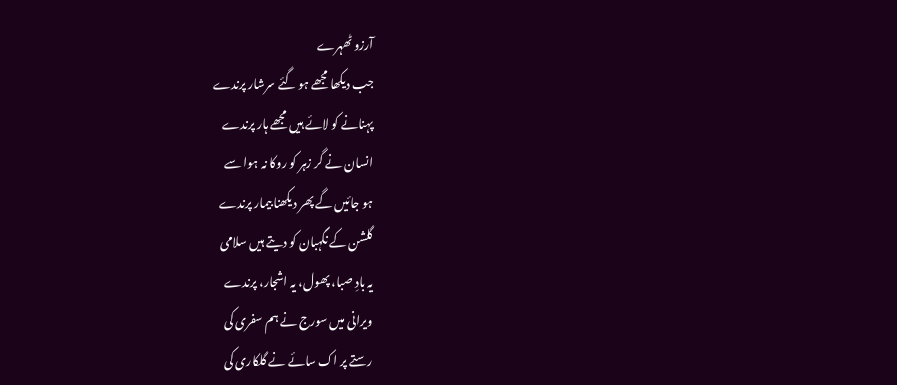آرزو ٹھہرے
جب دیکھا مجھے ہو گئے سرشار پرندے
پہنانے کو لائے ہیں مجھے ہار پرندے
انسان نے گر زہر کو روکا نہ ہوا سے
ہو جائیں گے پھر دیکھنا بیمار پرندے
گلشن کے نگہبان کو دیتے ہیں سلامی
یہ بادِ صبا، پھول، یہ اشجار، پرندے
ویرانی میں سورج نے ہم سفری کی
رستے پر اک سائے نے گلکاری کی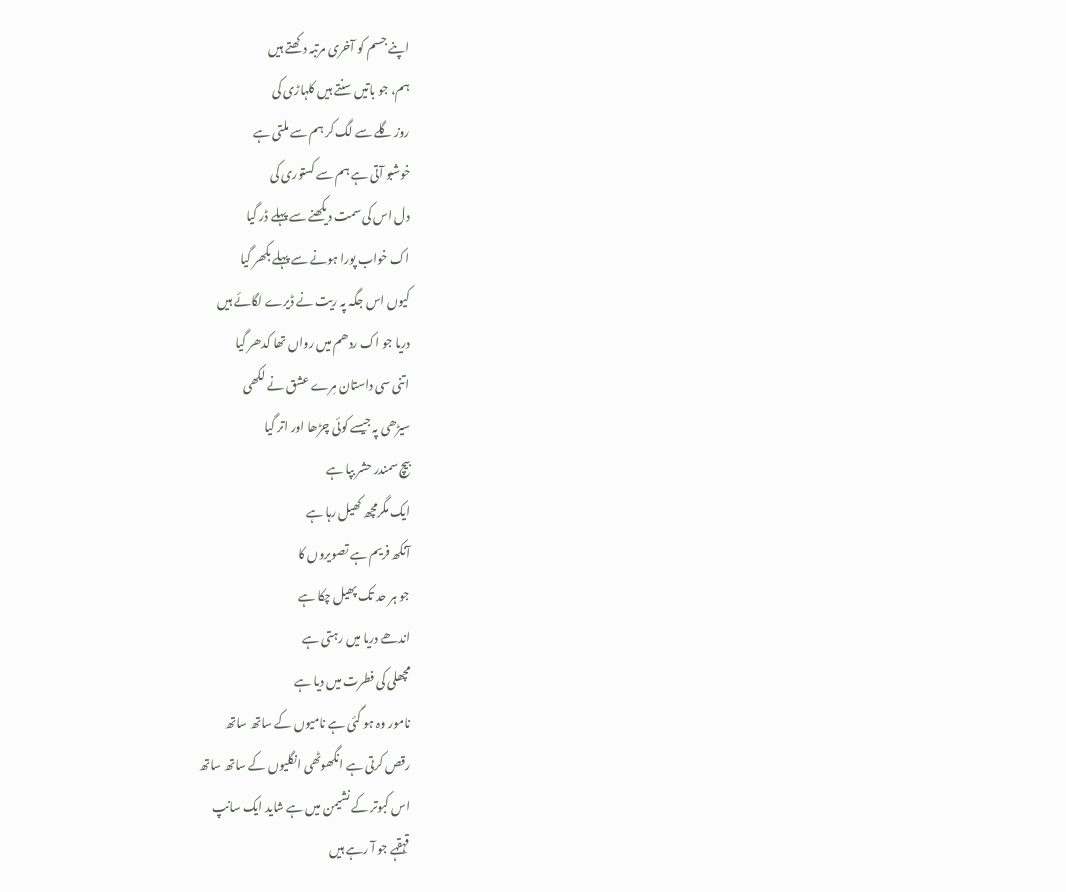اپنے جسم کو آخری مرتبہ دکھتے ہیں
ہم، جو باتیں سنتے ہیں کلہاڑی کی
روز گلے سے لگ کر ہم سے ملتی ہے
خوشبو آتی ہے ہم سے کستوری کی
دل اس کی سمت دیکھنے سے پہلے ڈر گیا
اک خواب پورا ہونے سے پہلے بکھر گیا
کیوں اس جگہ پہ ریت نے ڈیرے لگائے ہیں
دریا جو اک ردھم میں رواں تھا کدھر گیا
اتنی سی داستان مِرے عشق نے لکھی
سیڑھی پہ جیسے کوئی چڑھا اور اتر گیا
بیچ سمندر حشر بپا ہے
ایک مگرمچھ کھیل رہا ہے
آنکھ فریم ہے تصویروں کا
جو ہر حد تک پھیل چکا ہے
اندھے دریا میں رہتی ہے
مچھلی کی فطرت میں دیا ہے
نامور وہ ہو گئی ہے نامیوں کے ساتھ ساتھ
رقص کرتی ہے انگھوٹھی انگلیوں کے ساتھ ساتھ
اس کبوتر کے نشیمن میں ہے شاید ایک سانپ
قہقہے جو آ رہے ہیں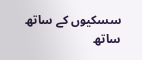سسکیوں کے ساتھ ساتھ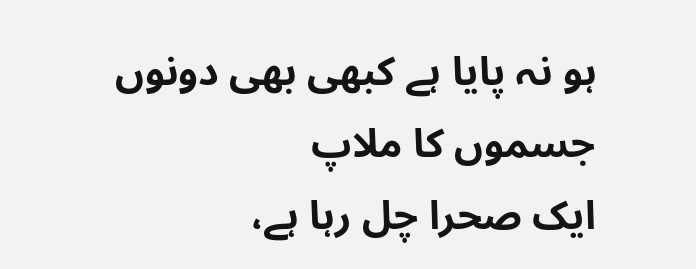ہو نہ پایا ہے کبھی بھی دونوں جسموں کا ملاپ
ایک صحرا چل رہا ہے،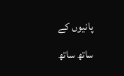پانیوں کے ساتھ ساتھ